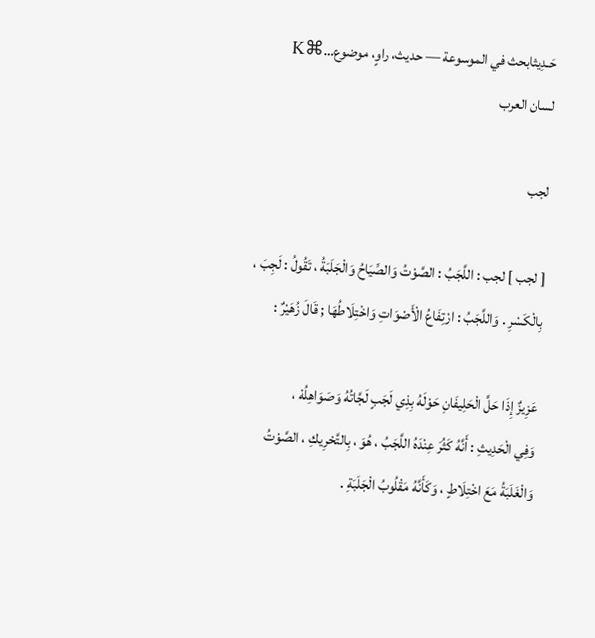حَـدِيثابحث في الموسوعة — حديث، راوٍ، موضوع…⌘K
لسان العرب

لجب

[ لجب ] لجب : اللَّجَبُ : الصَّوْتُ وَالصِّيَاحُ وَالْجَلَبَةُ ، تَقُولُ : لَجِبَ ، بِالْكَسْرِ . وَاللَّجَبُ : ارْتِفَاعُ الْأَصْوَاتِ وَاخْتِلَاطُهَا ; قَالَ زُهَيْرٌ :

عَزِيزٌ إِذَا حَلَّ الْحَلِيفَانِ حَوْلَهُ بِذِي لَجَبٍ لَجَّاتُهُ وَصَوَاهِلُهْ ،
وَفِي الْحَدِيثِ : أَنَّهُ كَثُرَ عِنْدَهُ اللَّجَبُ ، هُوَ ، بِالتَّحْرِيكِ ، الصَّوْتُ وَالْغَلَبَةُ مَعَ اخْتِلَاطٍ ، وَكَأَنَّهُ مَقْلُوبُ الْجَلَبَةِ .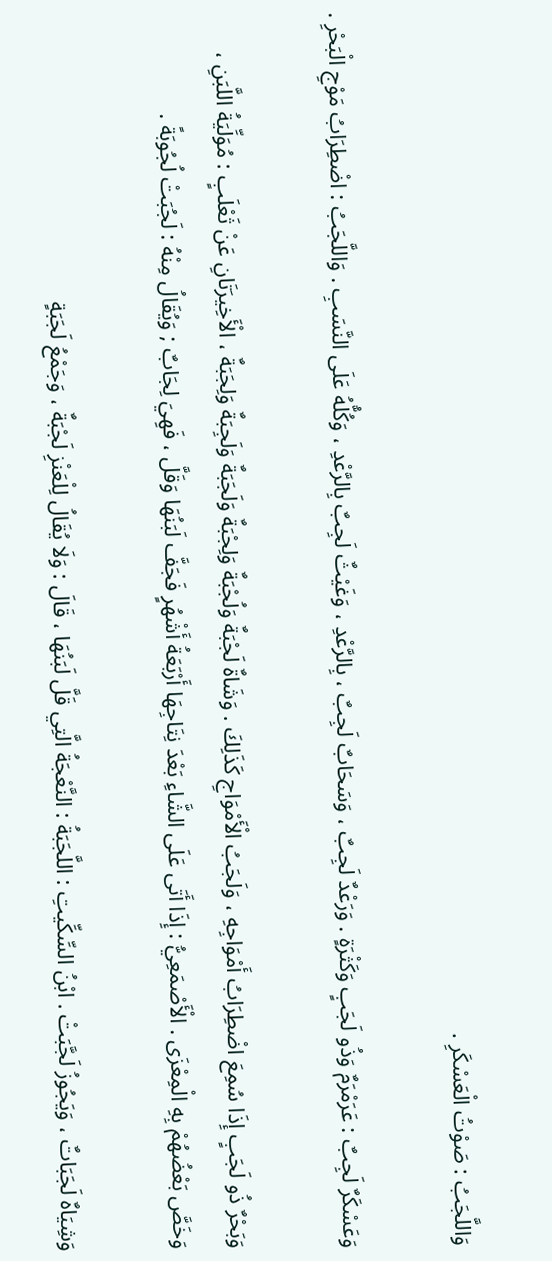وَاللَّجَبُ : صَوْتُ الْعَسْكَرِ .

وَعَسْكَرٌ لَجِبٌ : عَرَمْرَمٌ وَذُو لَجَبٍ وَكَثْرَةٍ . وَرَعْدٌ لَجِبٌ ، وَسَحَابٌ لَجِبٌ ، بِالرَّعْدِ ، وَغَيْثٌ لَجِبٌ بِالرَّعْدِ ، وَكُلُّهُ عَلَى النَّسَبِ . وَاللَّجَبُ : اضْطِرَابُ مَوْجِ الْبَحْرِ .

وَبَحْرٌ ذُو لَجَبٍ إِذَا سُمِعَ اضْطِرَابُ أَمْوَاجِهِ ، وَلَجَبُ الْأَمْوَاجِ كَذَلِكَ . وَشَاةٌ لَجْبَةٌ وَلُجْبَةٌ وَلِجْبَةٌ وَلَجَبَةٌ وَلَجِبَةٌ وَلِجَبَةٌ ، الْأَخِيرَتَانِ عَنْ ثَعْلَبٍ : مُوَلِّيَةُ اللَّبَنِ ، وَخَصَّ بَعْضُهُمْ بِهِ الْمِعْزَى . الْأَصْمَعِيُّ : إِذَا أَتَى عَلَى الشَّاءِ بَعْدَ نِتَاجِهَا أَرْبَعَةُ أَشْهُرٍ فَجَفَّ لَبَنُهَا وَقَلَّ ، فَهِيَ لِجَابٌ ; وَيُقَالُ مِنْهُ : لَجُبَتْ لُجُوبَةً .

وَشِيَاهٌ لَجَبَاتٌ ، وَيَجُوزُ لَجَّبَتْ . ابْنُ السِّكِّيتِ : اللَّجَبَةُ : النَّعْجَةُ الَّتِي قَلَّ لَبَنُهَا ، قَالَ : وَلَا يُقَالُ لِلْعَنْزِ لَجْبَةٌ ، وَجَمْعُ لَجَبَةٍ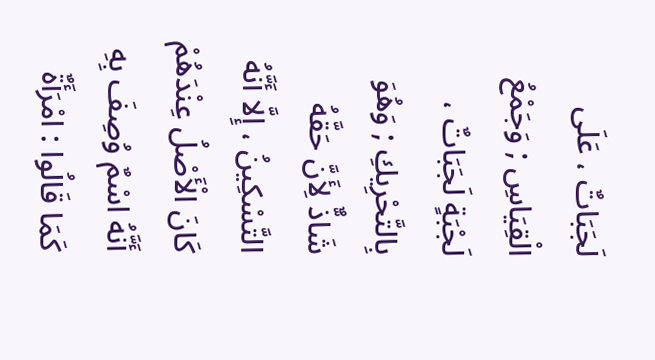لَجَبَاتٌ ، عَلَى الْقِيَاسِ ; وَجَمْعُ لَجْبَةٍ لَجَبَاتٌ ، بِالتَّحْرِيكِ ; وَهُوَ شَاذٌّ لِأَنَّ حَقَّهُ التَّسْكِينُ ، إِلَّا أَنَّهُ كَانَ الْأَصْلُ عِنْدَهُمْ أَنَّهُ اسْمٌ وُصِفَ بِهِ كَمَا قَالُوا : امْرَأَةٌ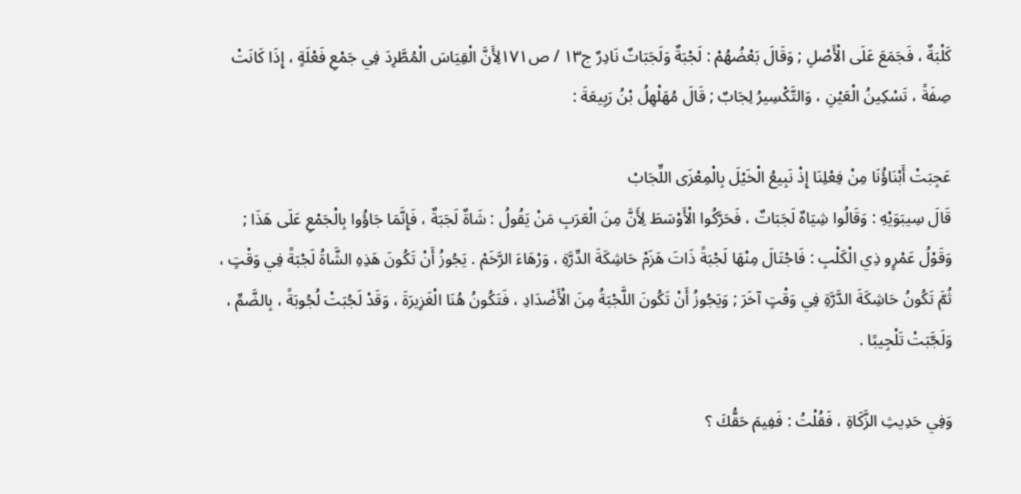كَلْبَةٌ ، فَجَمَعَ عَلَى الْأَصْلِ ; وَقَالَ بَعْضُهُمْ : لَجْبَةٌ وَلَجَبَاتٌ نَادِرٌ ج١٣ / ص١٧١لِأَنَّ الْقِيَاسَ الْمُطَّرِدَ فِي جَمْعِ فَعْلَةٍ ، إِذَا كَانَتْ صِفَةً ، تَسْكِينُ الْعَيْنِ ، وَالتَّكْسِيرُ لِجَابٌ ; قَالَ مُهَلْهِلُ بْنُ رَبِيعَةَ :

عَجِبَتْ أَبْنَاؤُنَا مِنْ فِعْلِنَا إِذْ نَبِيعُ الْخَيْلَ بِالْمِعْزَى اللِّجَابْ
قَالَ سِيبَوَيْهِ : وَقَالُوا شِيَاهٌ لَجَبَاتٌ ، فَحَرَّكُوا الْأَوْسَطَ لِأَنَّ مِنَ الْعَرَبِ مَنْ يَقُولُ : شَاةٌ لَجَبَةٌ ، فَإِنَّمَا جَاؤُوا بِالْجَمْعِ عَلَى هَذَا ; وَقَوْلُ عَمْرٍو ذِي الْكَلْبِ : فَاجْتَالَ مِنْهَا لَجْبَةً ذَاتَ هَزَمْ حَاشِكَةَ الدِّرَّةِ ، وَرْهَاءَ الرَّخَمْ . يَجُوزُ أَنْ تَكُونَ هَذِهِ الشَّاةُ لَجْبَةً فِي وَقْتٍ ، ثُمَّ تَكُونُ حَاشِكَةَ الدَّرَّةِ فِي وَقْتٍ آخَرَ ; وَيَجُوزُ أَنْ تَكُونَ اللَّجْبَةُ مِنَ الْأَضْدَادِ ، فَتَكُونُ هُنَا الْغَزِيرَةَ ، وَقَدْ لَجُبَتْ لُجُوبَةً ، بِالضَّمِّ ، وَلَجَّبَتْ تَلْجِيبًا .

وَفِي حَدِيثِ الزَّكَاةِ ، فَقُلْتُ : فَفِيمَ حَقُّكَ ؟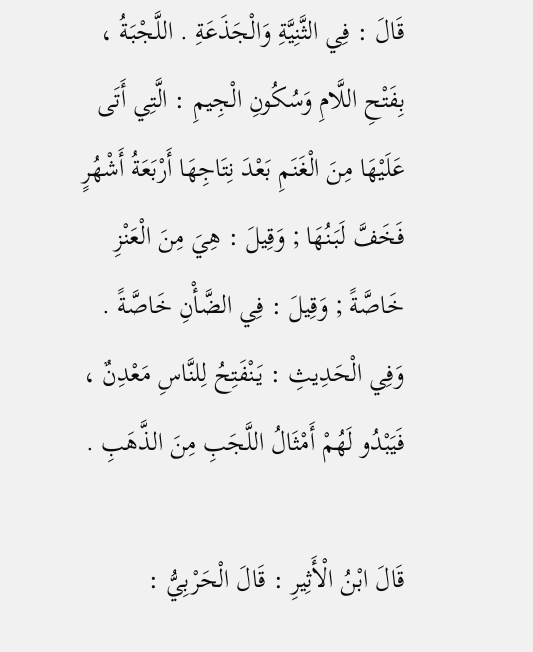قَالَ : فِي الثَّنِيَّةِ وَالْجَذَعَةِ . اللَّجْبَةُ ، بِفَتْحِ اللَّامِ وَسُكُونِ الْجِيمِ : الَّتِي أَتَى عَلَيْهَا مِنَ الْغَنَمِ بَعْدَ نِتَاجِهَا أَرْبَعَةُ أَشْهُرٍ فَخَفَّ لَبَنُهَا ; وَقِيلَ : هِيَ مِنَ الْعَنْزِ خَاصَّةً ; وَقِيلَ : فِي الضَّأْنِ خَاصَّةً . وَفِي الْحَدِيثِ : يَنْفَتِحُ لِلنَّاسِ مَعْدِنٌ ، فَيَبْدُو لَهُمْ أَمْثَالُ اللَّجَبِ مِنَ الذَّهَبِ .

قَالَ ابْنُ الْأَثِيرِ : قَالَ الْحَرْبِيُّ :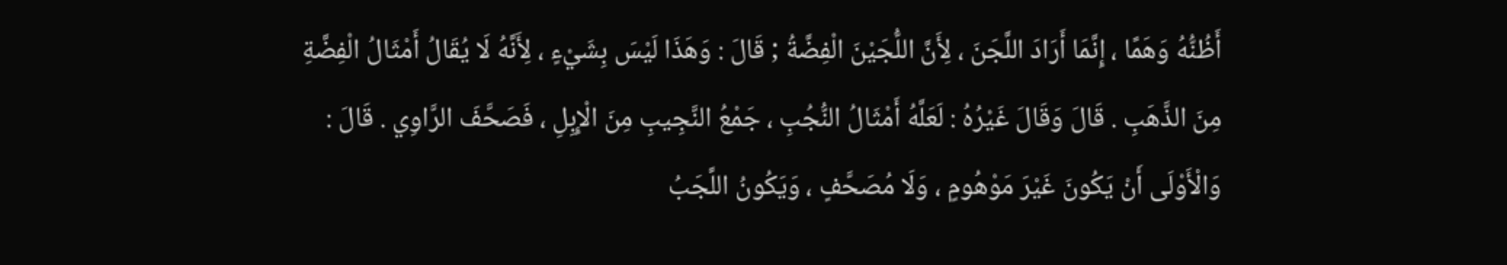أَظُنُّهُ وَهَمًا ، إِنَّمَا أَرَادَ اللَّجَنَ ، لِأَنَّ اللُّجَيْنَ الْفِضَّةُ ; قَالَ : وَهَذَا لَيْسَ بِشَيْءٍ ، لِأَنَّهُ لَا يُقَالُ أَمْثَالُ الْفِضَّةِ مِنَ الذَّهَبِ . قَالَ وَقَالَ غَيْرُهُ : لَعَلَّهُ أَمْثَالُ النُّجُبِ ، جَمْعُ النَّجِيبِ مِنَ الْإِبِلِ ، فَصَحَّفَ الرَّاوِي . قَالَ : وَالْأَوْلَى أَنْ يَكُونَ غَيْرَ مَوْهُومٍ ، وَلَا مُصَحَّفٍ ، وَيَكُونُ اللَّجَبُ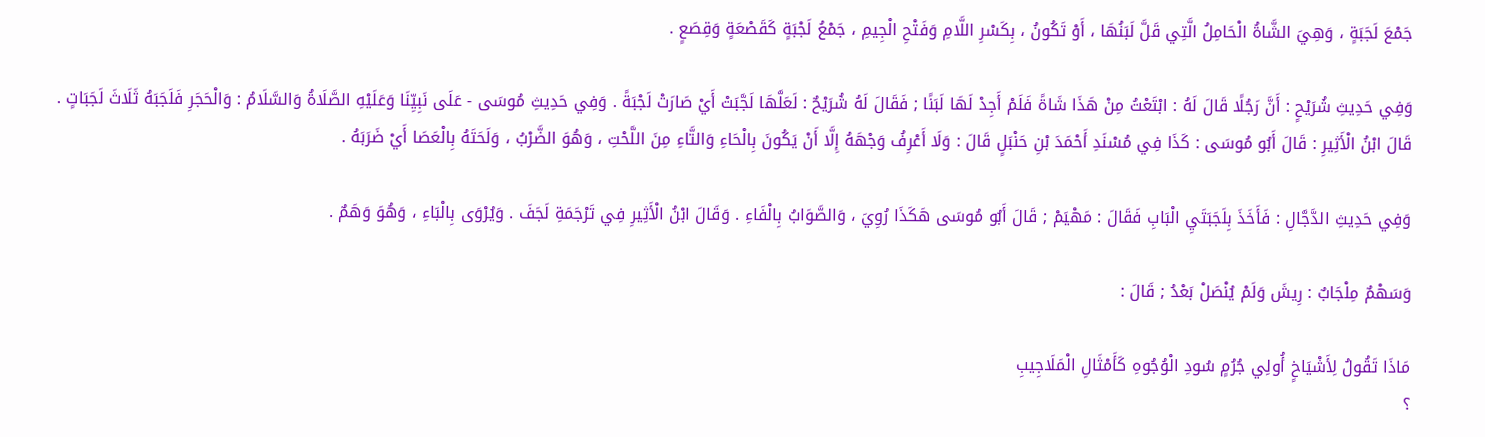جَمْعَ لَجَبَةٍ ، وَهِيَ الشَّاةُ الْحَامِلُ الَّتِي قَلَّ لَبَنُهَا ، أَوْ تَكُونُ ، بِكَسْرِ اللَّامِ وَفَتْحِ الْجِيمِ ، جَمْعُ لَجْبَةٍ كَقَصْعَةٍ وَقِصَعٍ .

وَفِي حَدِيثِ شُرَيْحٍ : أَنَّ رَجُلًا قَالَ لَهُ : ابْتَعْتُ مِنْ هَذَا شَاةً فَلَمْ أَجِدْ لَهَا لَبَنًا ; فَقَالَ لَهُ شُرَيْحٌ : لَعَلَّهَا لَجَّبَتْ أَيْ صَارَتْ لَجْبَةً . وَفِي حَدِيثِ مُوسَى - عَلَى نَبِيِّنَا وَعَلَيْهِ الصَّلَاةُ وَالسَّلَامُ : وَالْحَجَرِ فَلَجَبَهُ ثَلَاثَ لَجَبَاتٍ . قَالَ ابْنُ الْأَثِيرِ : قَالَ أَبُو مُوسَى : كَذَا فِي مُسْنَدِ أَحْمَدَ بْنِ حَنْبَلٍ قَالَ : وَلَا أَعْرِفُ وَجْهَهُ إِلَّا أَنْ يَكُونَ بِالْحَاءِ وَالتَّاءِ مِنَ اللَّحْتِ ، وَهُوَ الضَّرْبُ ، وَلَحَتَهُ بِالْعَصَا أَيْ ضَرَبَهُ .

وَفِي حَدِيثِ الدَّجَّالِ : فَأَخَذَ بِلَجَبَتَيِ الْبَابِ فَقَالَ : مَهْيَمْ ; قَالَ أَبُو مُوسَى هَكَذَا رُوِيَ ، وَالصَّوَابُ بِالْفَاءِ . وَقَالَ ابْنُ الْأَثِيرِ فِي تَرْجَمَةِ لَجَفَ . وَيُرْوَى بِالْبَاءِ ، وَهُوَ وَهَمٌ .

وَسَهْمٌ مِلْجَابٌ : رِيشَ وَلَمْ يُنْصَلْ بَعْدُ ; قَالَ :

مَاذَا تَقُولُ لِأَشْيَاخٍ أُولِي جُرُمٍ سُودِ الْوُجُوهِ كَأَمْثَالِ الْمَلَاجِيبِ
؟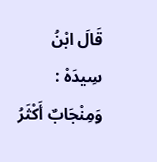قَالَ ابْنُ سِيدَهْ : وَمِنْجَابٌ أَكْثَرُ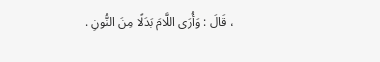، قَالَ : وَأُرَى اللَّامَ بَدَلًا مِنَ النُّونِ .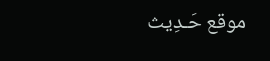موقع حَـدِيث